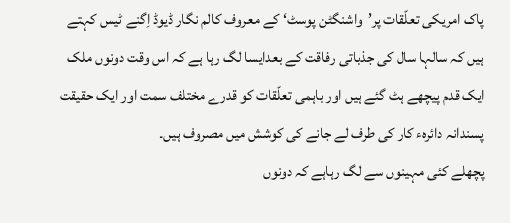پاک امریکی تعلّقات پر’واشنگٹن پوسٹ‘ کے معروف کالم نگار ڈیوڈ اِگنے ٹیس کہتے ہیں کہ سالہا سال کی جذباتی رفاقت کے بعدایسا لگ رہا ہے کہ اس وقت دونوں ملک ایک قدم پیچھے ہٹ گئے ہیں اور باہمی تعلّقات کو قدرے مختلف سمت اور ایک حقیقت پسندانہ دائرہء کار کی طرف لے جانے کی کوشش میں مصروف ہیں۔
پچھلے کئی مہینوں سے لگ رہاہے کہ دونوں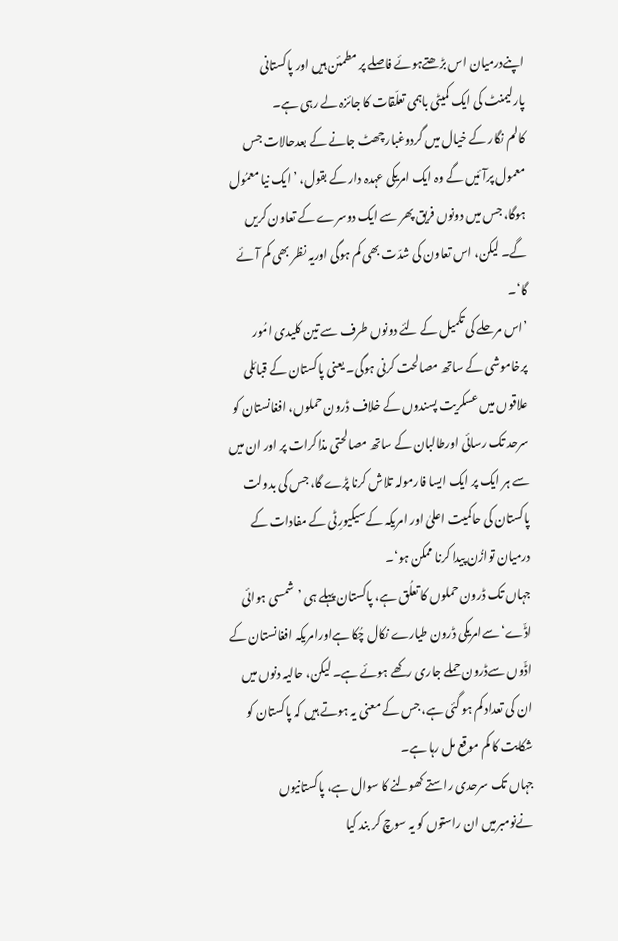اپنےدرمیان اس بڑھتےہوئے فاصلے پر مطمئن ہیں اور پاکستانی پارلیمنٹ کی ایک کمیٹی باہمی تعلّقات کا جائزہ لے رہی ہے۔
کالم نگار کے خیال میں گردوغبارچھٹ جانے کے بعدحالات جس معمول پرآئیں گے وہ ایک امریکی عہدہ دار کے بقول، ’ایک نیا معمُول ہوگا، جس میں دونوں فریق پھر سے ایک دوسرے کے تعاون کریں گے۔ لیکن، اس تعاون کی شدّت بھی کم ہوگی اوریہ نظر بھی کم آئے گا‘۔
’اس مرحلے کی تکمیل کے لئے دونوں طرف سے تین کلیدی امُور پرخاموشی کے ساتھ مصالحت کرنی ہوگی۔ یعنی پاکستان کے قبائلی علاقوں میں عسکریت پسندوں کے خلاف ڈرون حملوں، افغانستان کو سرحد تک رسائی اورطالبان کے ساتھ مصالحتی مذاکرات پر اور ان میں سے ہر ایک پر ایک ایسا فارمولہ تلاش کرنا پڑے گا، جس کی بدولت پاکستان کی حاکمیت اعلیٰ اور امریکہ کےسیکیورِٹی کے مفادات کے درمیان توازُن پیدا کرنا ممکن ہو‘۔
جہاں تک ڈرون حملوں کا تعلُق ہے، پاکستان پہلے ہی ’شمسی ہوائی اڈّے‘ سےامریکی ڈرون طیارے نکال چُکا ہےاورامریکہ افغانستان کے اڈّوں سےڈرون حملے جاری رکھے ہوئے ہے۔ لیکن، حالیہ دنوں میں ان کی تعداد کم ہو گئی ہے، جس کے معنی یہ ہوتے ہیں کہ پاکستان کو شکایت کا کم موقع مل رہا ہے۔
جہاں تک سرحدی راستے کھولنے کا سوال ہے، پاکستانیوں نےنومبرمیں ان راستوں کو یہ سوچ کر بند کیا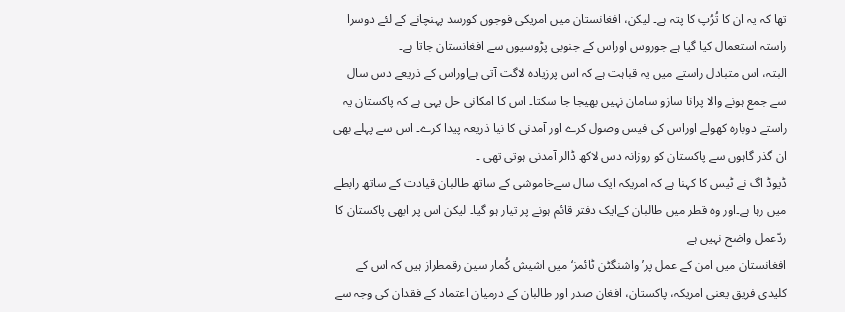تھا کہ یہ ان کا تُرُپ کا پتہ ہے۔ لیکن، افغانستان میں امریکی فوجوں کورسد پہنچانے کے لئے دوسرا راستہ استعمال کیا گیا ہے جوروس اوراس کے جنوبی پڑوسیوں سے افغانستان جاتا ہے۔
البتہ، اس متبادل راستے میں یہ قباہت ہے کہ اس پرزیادہ لاگت آتی ہےاوراس کے ذریعے دس سال سے جمع ہونے والا پرانا سازو سامان نہیں بھیجا جا سکتا۔ اس کا امکانی حل یہی ہے کہ پاکستان یہ راستے دوبارہ کھولے اوراس کی فیس وصول کرے اور آمدنی کا نیا ذریعہ پیدا کرے۔ اس سے پہلے بھی ان گذر گاہوں سے پاکستان کو روزانہ دس لاکھ ڈالر آمدنی ہوتی تھی ۔
ڈیوڈ اگ نے ٹیس کا کہنا ہے کہ امریکہ ایک سال سےخاموشی کے ساتھ طالبان قیادت کے ساتھ رابطے میں رہا ہے۔اور وہ قطر میں طالبان کےایک دفتر قائم ہونے پر تیار ہو گیا۔ لیکن اس پر ابھی پاکستان کا ردّعمل واضح نہیں ہے
افغانستان میں امن کے عمل پر’واشنگٹن ٹائمز‘ میں اشیش کُمار سین رقمطراز ہیں کہ اس کے کلیدی فریق یعنی امریکہ، پاکستان، افغان صدر اور طالبان کے درمیان اعتماد کے فقدان کی وجہ سے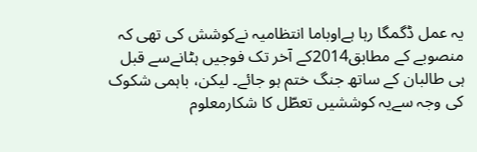یہ عمل ڈگمگا رہا ہےاوباما انتظامیہ نےکوشش کی تھی کہ منصوبے کے مطابق2014کے آخر تک فوجیں ہٹانےسے قبل ہی طالبان کے ساتھ جنگ ختم ہو جائے۔ لیکن، باہمی شکوک کی وجہ سےیہ کوششیں تعطّل کا شکارمعلوم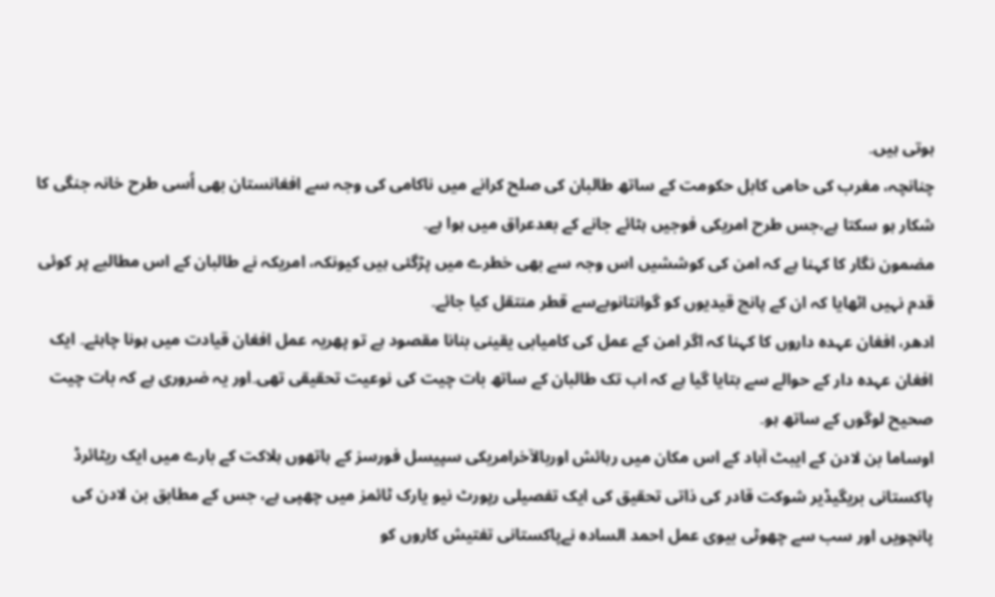ہوتی ہیں۔
چنانچہ، مغرب کی حامی کابل حکومت کے ساتھ طالبان کی صلح کرانے میں ناکامی کی وجہ سے افغانستان بھی اُسی طرح خانہ جنگی کا شکار ہو سکتا ہے،جس طرح امریکی فوجیں ہٹائے جانے کے بعدعراق میں ہوا ہے۔
مضمون نگار کا کہنا ہے کہ امن کی کوششیں اس وجہ سے بھی خطرے میں پڑگئی ہیں کیونکہ، امریکہ نے طالبان کے اس مطالبے پر کوئی قدم نہیں اٹھایا کہ ان کے پانچ قیدیوں کو گوانتانوبےسے قطر منتقل کیا جائے۔
ادھر، افغان عہدہ داروں کا کہنا کہ اگر امن کے عمل کی کامیابی یقینی بنانا مقصود ہے تو پھریہ عمل افغان قیادت میں ہونا چاہئے۔ ایک افغان عہدہ دار کے حوالے سے بتایا گیا ہے کہ اب تک طالبان کے ساتھ بات چیت کی نوعیت تحقیقی تھی۔اور یہ ضروری ہے کہ بات چیت صحیح لوگوں کے ساتھ ہو۔
اوساما بن لادن کے ایبٹ آباد کے اس مکان میں رہائش اوربالآخرامریکی سپیسل فورسز کے ہاتھوں ہلاکت کے بارے میں ایک ریٹائرڈ پاکستانی بریگیڈیر شوکت قادر کی ذاتی تحقیق کی ایک تفصیلی رپورٹ نیو یارک ٹائمز میں چھپی ہے، جس کے مطابق بن لادن کی پانچویں اور سب سے چھوٹی بیوی عمل احمد السادہ نےپاکستانی تفتیش کاروں کو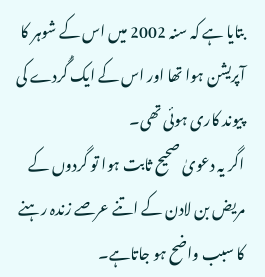بتایا ہے کہ سنہ 2002 میں اس کے شوہر کا آپریشن ہوا تھا اور اس کے ایک گُردے کی پیوند کاری ہوئی تھی۔
اگر یہ دعویٰ صحیح ثابت ہوا تو گردوں کے مریض بن لادن کے اتنے عرصے زندہ رہنے کا سبب واضح ہو جاتاہے۔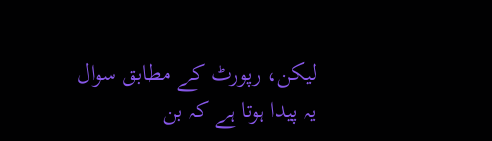لیکن، رپورٹ کے مطابق سوال یہ پیدا ہوتا ہے کہ بن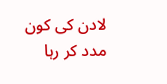لادن کی کون مدد کر رہا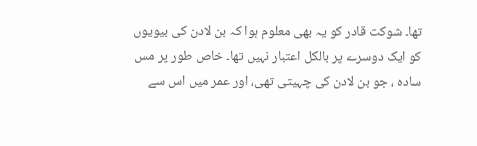تھا۔ شوکت قادر کو یہ بھی معلوم ہوا کہ بن لادن کی بیویوں کو ایک دوسرے پر بالکل اعتبار نہیں تھا۔ خاص طور پر مس سادہ ، جو بن لادن کی چہیتی تھی، اور عمر میں اس سے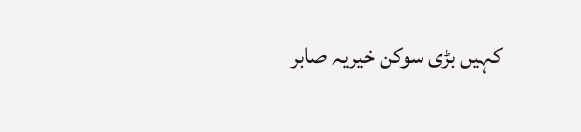کہیں بڑی سوکن خیریہ صابر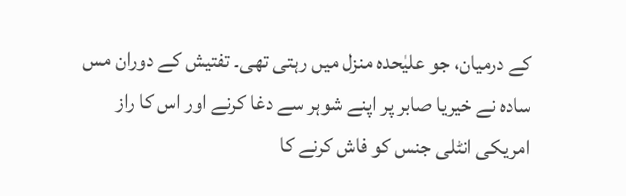کے درمیان، جو علیٰحدہ منزل میں رہتی تھی۔ تفتیش کے دوران مس سادہ نے خیریا صابر پر اپنے شوہر سے دغا کرنے اور اس کا راز امریکی انٹلی جنس کو فاش کرنے کا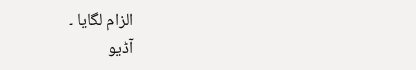الزام لگایا ۔
آڈیو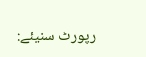رپورٹ سنیئے: